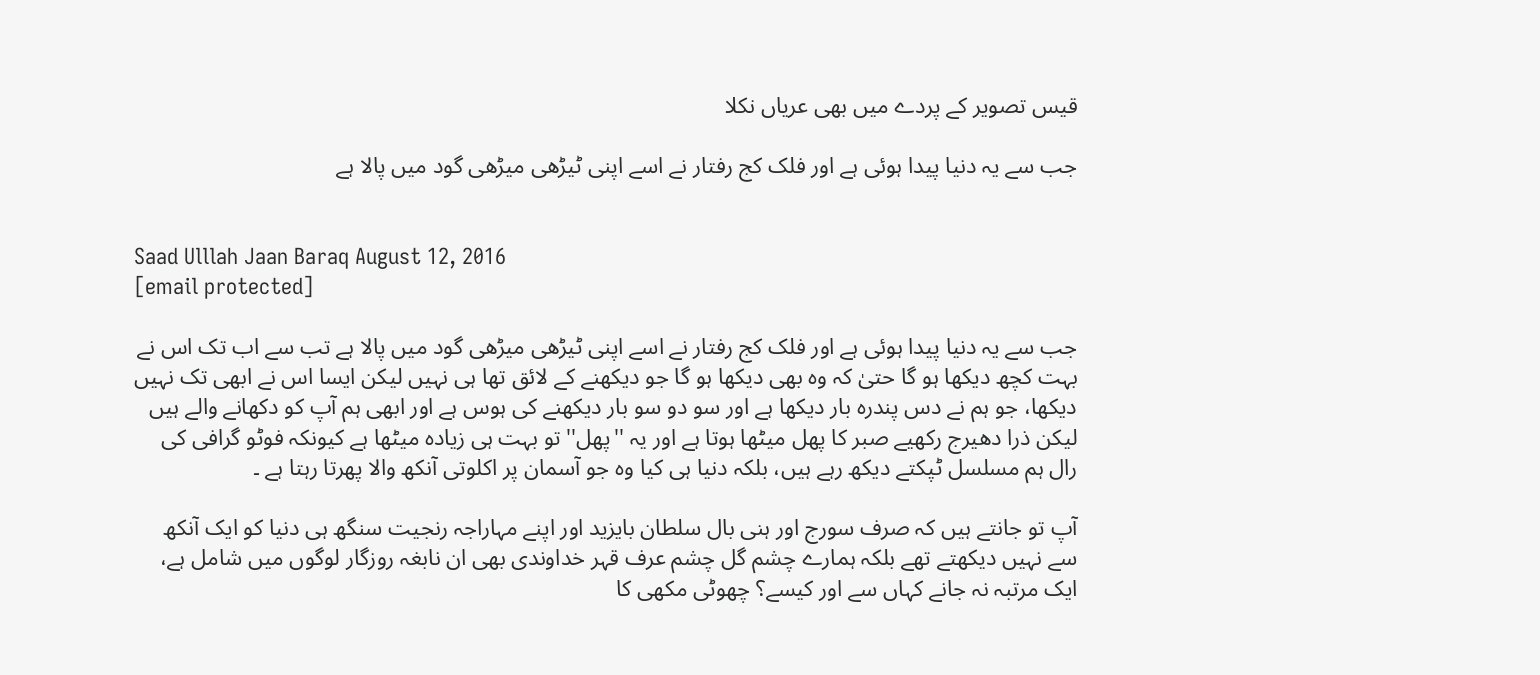قیس تصویر کے پردے میں بھی عریاں نکلا

جب سے یہ دنیا پیدا ہوئی ہے اور فلک کج رفتار نے اسے اپنی ٹیڑھی میڑھی گود میں پالا ہے


Saad Ulllah Jaan Baraq August 12, 2016
[email protected]

جب سے یہ دنیا پیدا ہوئی ہے اور فلک کج رفتار نے اسے اپنی ٹیڑھی میڑھی گود میں پالا ہے تب سے اب تک اس نے بہت کچھ دیکھا ہو گا حتیٰ کہ وہ بھی دیکھا ہو گا جو دیکھنے کے لائق تھا ہی نہیں لیکن ایسا اس نے ابھی تک نہیں دیکھا، جو ہم نے دس پندرہ بار دیکھا ہے اور سو دو سو بار دیکھنے کی ہوس ہے اور ابھی ہم آپ کو دکھانے والے ہیں لیکن ذرا دھیرج رکھیے صبر کا پھل میٹھا ہوتا ہے اور یہ ''پھل'' تو بہت ہی زیادہ میٹھا ہے کیونکہ فوٹو گرافی کی رال ہم مسلسل ٹپکتے دیکھ رہے ہیں، بلکہ دنیا ہی کیا وہ جو آسمان پر اکلوتی آنکھ والا پھرتا رہتا ہے ۔

آپ تو جانتے ہیں کہ صرف سورج اور ہنی بال سلطان بایزید اور اپنے مہاراجہ رنجیت سنگھ ہی دنیا کو ایک آنکھ سے نہیں دیکھتے تھے بلکہ ہمارے چشم گل چشم عرف قہر خداوندی بھی ان نابغہ روزگار لوگوں میں شامل ہے، ایک مرتبہ نہ جانے کہاں سے اور کیسے؟ چھوٹی مکھی کا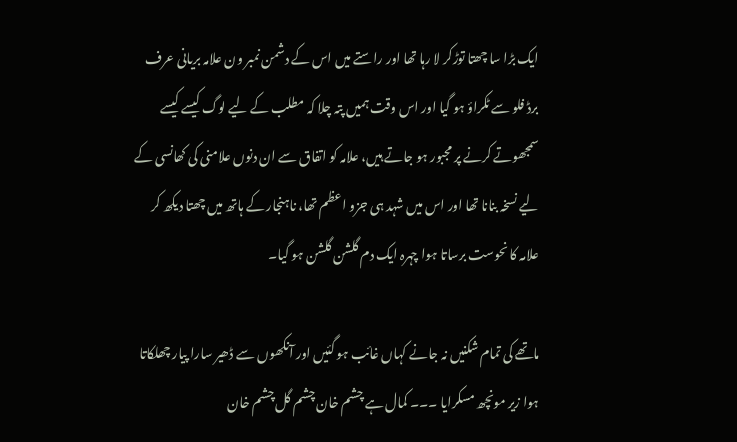ایک بڑا سا چھتا توڑکر لا رہا تھا اور راستے میں اس کے دشمن نمبر ون علامہ بریانی عرف برڈ فلو سے ٹکراؤ ہو گیا اور اس وقت ہمیں پتہ چلا کہ مطلب کے لیے لوگ کیسے کیسے سمجھوتے کرنے پر مجبور ہو جاتے ہیں، علامہ کو اتفاق سے ان دنوں علامنی کی کھانسی کے لیے نسخہ بنانا تھا اور اس میں شہد ہی جزو اعظم تھا، ناہنجار کے ہاتھ میں چھتا دیکھ کر علامہ کا نحوست برساتا ہوا چہرہ ایک دم گلشن گلشن ہو گیا۔

ماتھے کی تمام شکنیں نہ جانے کہاں غائب ہو گئیں اور آنکھوں سے ڈھیر سارا پیار چھلکاتا ہوا زیر مونچھ مسکرایا ۔۔۔ کمال ہے چشم خان چشم گل چشم خان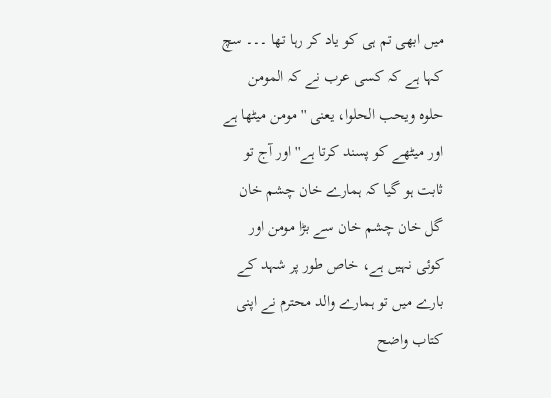میں ابھی تم ہی کو یاد کر رہا تھا ۔۔۔ سچ کہا ہے کہ کسی عرب نے کہ المومن حلوہ ویحب الحلوا، یعنی ''مومن میٹھا ہے اور میٹھے کو پسند کرتا ہے'' اور آج تو ثابت ہو گیا کہ ہمارے خان چشم خان گل خان چشم خان سے بڑا مومن اور کوئی نہیں ہے، خاص طور پر شہد کے بارے میں تو ہمارے والد محترم نے اپنی کتاب واضح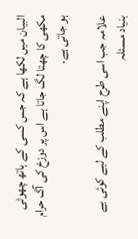البیان میں لکھا ہے کہ جس کسی کے ہاتھ چھوٹی مکھی کا چھتا لگ جاتا ہے اس پر دوزخ کی آگ حرام ہو جاتی ہے۔

علامہ جب اسی طرح اپنے مطلب کے لیے کوئی بے بنیاد مسئلہ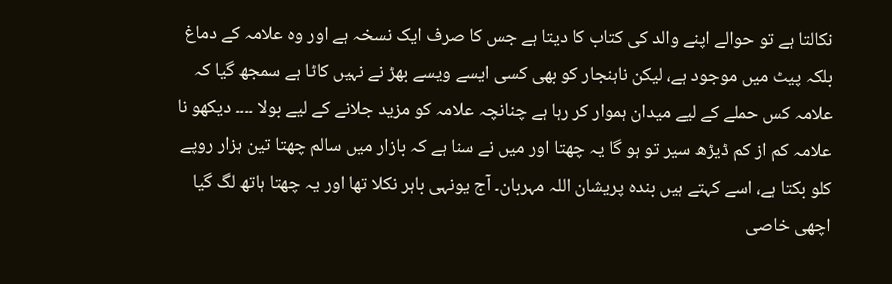نکالتا ہے تو حوالے اپنے والد کی کتاب کا دیتا ہے جس کا صرف ایک نسخہ ہے اور وہ علامہ کے دماغ بلکہ پیٹ میں موجود ہے، لیکن ناہنجار کو بھی کسی ایسے ویسے بھڑ نے نہیں کاٹا ہے سمجھ گیا کہ علامہ کس حملے کے لیے میدان ہموار کر رہا ہے چنانچہ علامہ کو مزید جلانے کے لیے بولا ۔۔۔۔ دیکھو نا علامہ کم از کم ڈیڑھ سیر تو ہو گا یہ چھتا اور میں نے سنا ہے کہ بازار میں سالم چھتا تین ہزار روپے کلو بکتا ہے، اسے کہتے ہیں بندہ پریشان اللہ مہربان۔ آج یونہی باہر نکلا تھا اور یہ چھتا ہاتھ لگ گیا اچھی خاصی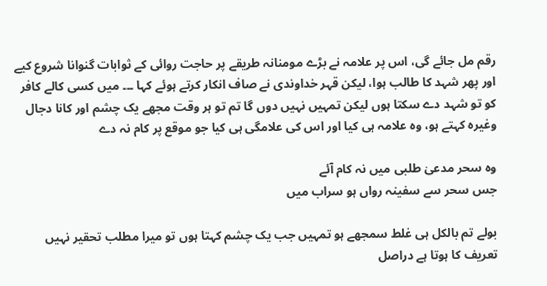رقم مل جائے گی، اس پر علامہ نے بڑے مومنانہ طریقے پر حاجت روائی کے ثوابات گنوانا شروع کیے اور پھر شہد کا طالب ہوا، لیکن قہر خداوندی نے صاف انکار کرتے ہوئے کہا ۔۔۔ میں کسی کالے کافر کو تو شہد دے سکتا ہوں لیکن تمہیں نہیں دوں گا تم تو ہر وقت مجھے یک چشم اور کانا دجال وغیرہ کہتے ہو، وہ علامہ ہی کیا اور اس کی علامگی ہی کیا جو موقع پر کام نہ دے

وہ سحر مدعیٰ طلبی میں نہ کام آئے
جس سحر سے سفینہ رواں ہو سراب میں

بولے تم بالکل ہی غلط سمجھے ہو تمہیں جب یک چشم کہتا ہوں تو میرا مطلب تحقیر نہیں تعریف کا ہوتا ہے دراصل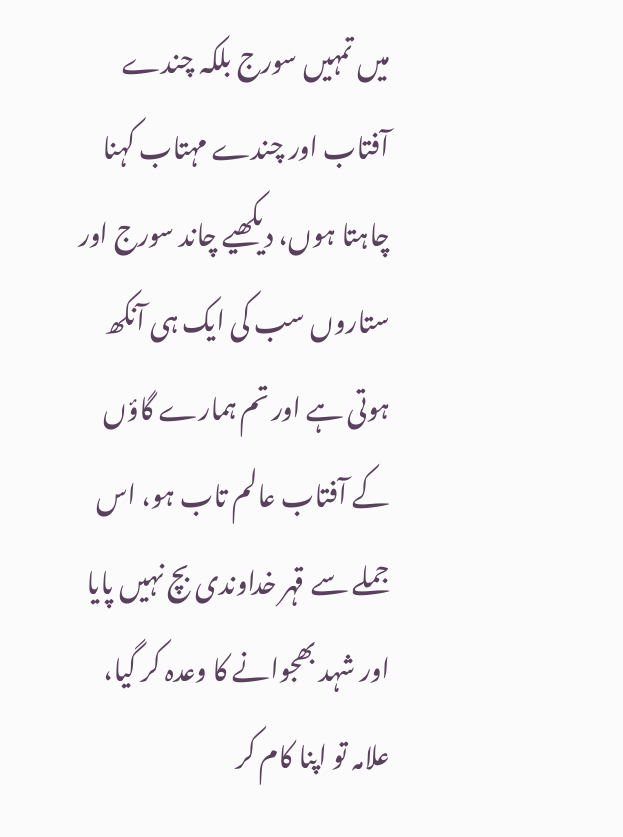میں تمہیں سورج بلکہ چندے آفتاب اور چندے مہتاب کہنا چاہتا ہوں، دیکھیے چاند سورج اور ستاروں سب کی ایک ہی آنکھ ہوتی ہے اور تم ہمارے گاؤں کے آفتاب عالم تاب ہو، اس جملے سے قہر خداوندی بچ نہیں پایا اور شہد بھجوانے کا وعدہ کر گیا، علامہ تو اپنا کام کر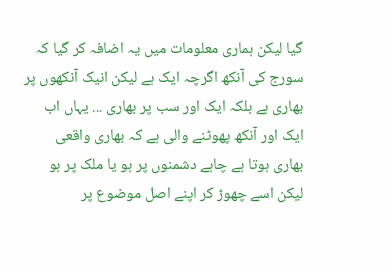گیا لیکن ہماری معلومات میں یہ اضافہ کر گیا کہ سورج کی آنکھ اگرچہ ایک ہے لیکن انیک آنکھوں پر بھاری ہے بلکہ ایک اور سب پر بھاری ... یہاں اب ایک اور آنکھ پھوٹنے والی ہے کہ بھاری واقعی بھاری ہوتا ہے چاہے دشمنوں پر ہو یا ملک پر ہو لیکن اسے چھوڑ کر اپنے اصل موضوع پر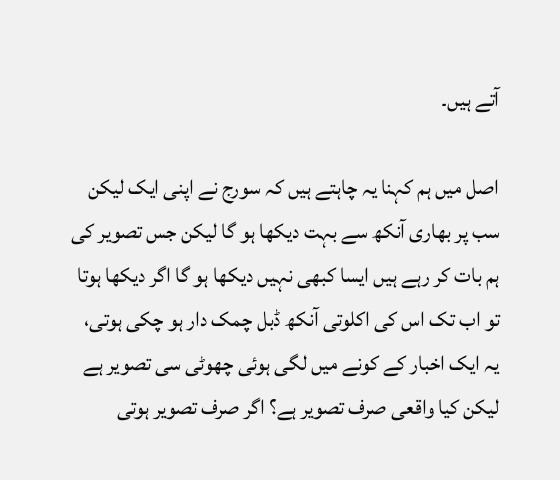آتے ہیں۔

اصل میں ہم کہنا یہ چاہتے ہیں کہ سورج نے اپنی ایک لیکن سب پر بھاری آنکھ سے بہت دیکھا ہو گا لیکن جس تصویر کی ہم بات کر رہے ہیں ایسا کبھی نہیں دیکھا ہو گا اگر دیکھا ہوتا تو اب تک اس کی اکلوتی آنکھ ڈبل چمک دار ہو چکی ہوتی، یہ ایک اخبار کے کونے میں لگی ہوئی چھوٹی سی تصویر ہے لیکن کیا واقعی صرف تصویر ہے؟ اگر صرف تصویر ہوتی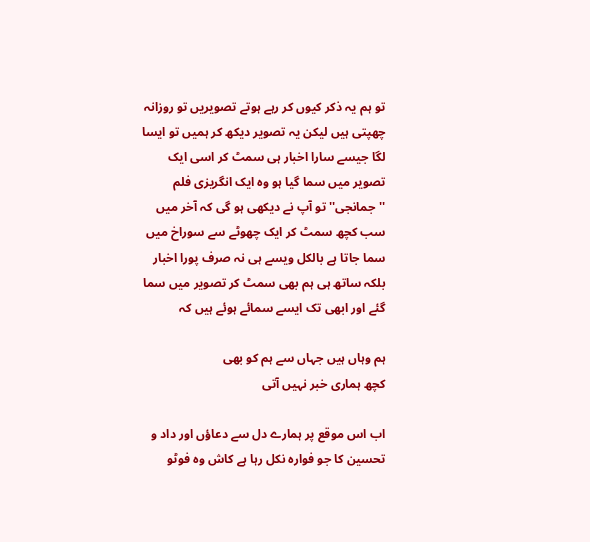تو ہم یہ ذکر کیوں کر رہے ہوتے تصویریں تو روزانہ چھپتی ہیں لیکن یہ تصویر دیکھ کر ہمیں تو ایسا لگا جیسے سارا اخبار ہی سمٹ کر اسی ایک تصویر میں سما گیا ہو وہ ایک انگریزی فلم ''جمانجی'' تو آپ نے دیکھی ہو گی کہ آخر میں سب کچھ سمٹ کر ایک چھوٹے سے سوراخ میں سما جاتا ہے بالکل ویسے ہی نہ صرف پورا اخبار بلکہ ساتھ ہی ہم بھی سمٹ کر تصویر میں سما گئے اور ابھی تک ایسے سمائے ہوئے ہیں کہ

ہم وہاں ہیں جہاں سے ہم کو بھی
کچھ ہماری خبر نہیں آتی

اب اس موقع پر ہمارے دل سے دعاؤں اور داد و تحسین کا جو فوارہ نکل رہا ہے کاش وہ فوٹو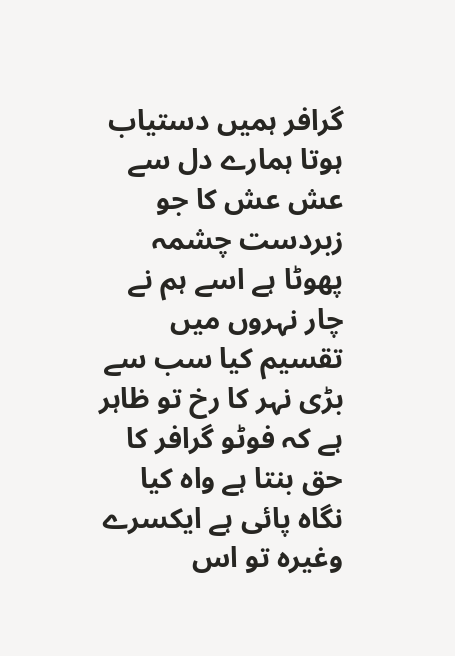گرافر ہمیں دستیاب ہوتا ہمارے دل سے عش عش کا جو زبردست چشمہ پھوٹا ہے اسے ہم نے چار نہروں میں تقسیم کیا سب سے بڑی نہر کا رخ تو ظاہر ہے کہ فوٹو گرافر کا حق بنتا ہے واہ کیا نگاہ پائی ہے ایکسرے وغیرہ تو اس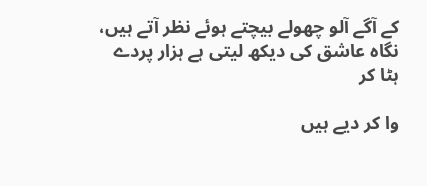کے آگے آلو چھولے بیچتے ہوئے نظر آتے ہیں، نگاہ عاشق کی دیکھ لیتی ہے ہزار پردے ہٹا کر

وا کر دیے ہیں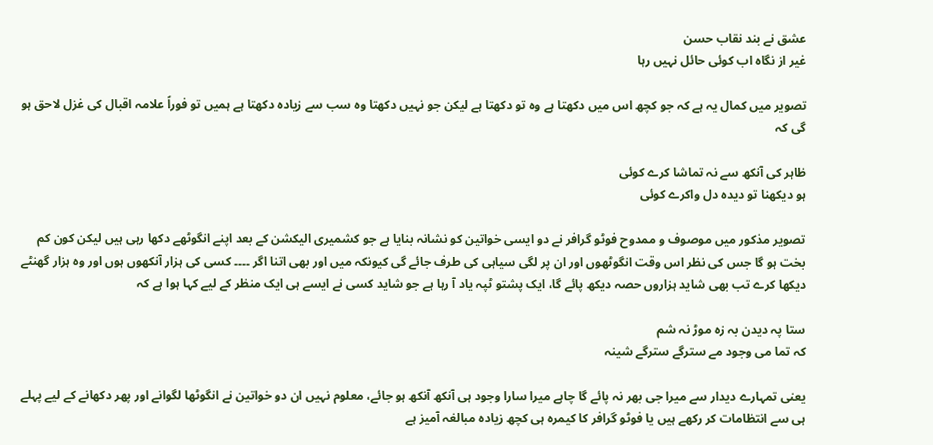عشق نے بند نقاب حسن
غیر از نگاہ اب کوئی حائل نہیں رہا

تصویر میں کمال یہ ہے کہ جو کچھ اس میں دکھتا ہے وہ تو دکھتا ہے لیکن جو نہیں دکھتا وہ سب سے زیادہ دکھتا ہے ہمیں تو فوراً علامہ اقبال کی غزل لاحق ہو گی کہ

ظاہر کی آنکھ سے نہ تماشا کرے کوئی
ہو دیکھنا تو دیدہ دل واکرے کوئی

تصویر مذکور میں موصوف و ممدوح فوٹو گرافر نے دو ایسی خواتین کو نشانہ بنایا ہے جو کشمیری الیکشن کے بعد اپنے انگوٹھے دکھا رہی ہیں لیکن کون کم بخت ہو گا جس کی نظر اس وقت انگوٹھوں اور ان پر لگی سیاہی کی طرف جائے گی کیونکہ میں اور بھی اتنا اگر ۔۔۔۔ کسی کی ہزار آنکھوں ہوں اور وہ ہزار گھنٹے دیکھا کرے تب بھی شاید ہزاروں حصہ دیکھ پائے گا، ایک پشتو ٹپہ یاد آ رہا ہے جو شاید کسی نے ایسے ہی ایک منظر کے لیے کہا ہوا ہے کہ

ستا پہ دیدن بہ زہ موڑ نہ شم
کہ تما می وجود مے سترگے سترگے شینہ

یعنی تمہارے دیدار سے میرا جی بھر نہ پائے گا چاہے میرا سارا وجود ہی آنکھ آنکھ ہو جائے، معلوم نہیں ان دو خواتین نے انگوٹھا لگوانے اور پھر دکھانے کے لیے پہلے ہی سے انتظامات کر رکھے ہیں یا فوٹو گرافر کا کیمرہ ہی کچھ زیادہ مبالغہ آمیز ہے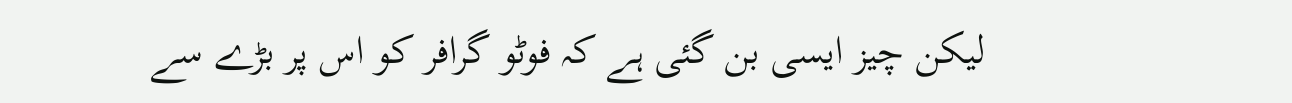لیکن چیز ایسی بن گئی ہے کہ فوٹو گرافر کو اس پر بڑے سے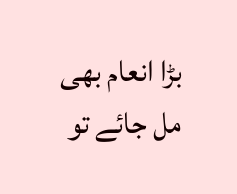بڑا انعام بھی مل جائے تو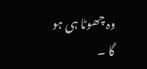وہ چھوٹا ہی ہو گا ۔